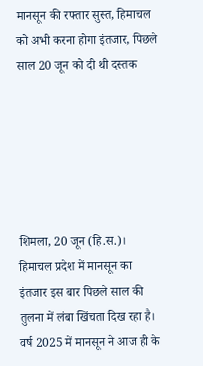मानसून की रफ्तार सुस्त, हिमाचल को अभी करना होगा इंतजार, पिछले साल 20 जून को दी थी दस्तक






शिमला, 20 जून (हि.स.)। हिमाचल प्रदेश में मानसून का इंतजार इस बार पिछले साल की तुलना में लंबा खिंचता दिख रहा है। वर्ष 2025 में मानसून ने आज ही के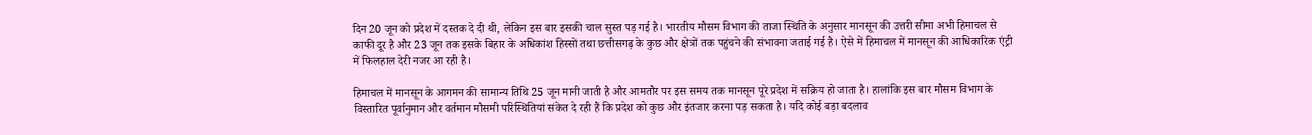दिन 20 जून को प्रदेश में दस्तक दे दी थी, लेकिन इस बार इसकी चाल सुस्त पड़ गई है। भारतीय मौसम विभाग की ताजा स्थिति के अनुसार मानसून की उत्तरी सीमा अभी हिमाचल से काफी दूर है और 23 जून तक इसके बिहार के अधिकांश हिस्सों तथा छत्तीसगढ़ के कुछ और क्षेत्रों तक पहुंचने की संभावना जताई गई है। ऐसे में हिमाचल में मानसून की आधिकारिक एंट्री में फिलहाल देरी नजर आ रही है।

हिमाचल में मानसून के आगमन की सामान्य तिथि 25 जून मानी जाती है और आमतौर पर इस समय तक मानसून पूरे प्रदेश में सक्रिय हो जाता है। हालांकि इस बार मौसम विभाग के विस्तारित पूर्वानुमान और वर्तमान मौसमी परिस्थितियां संकेत दे रही हैं कि प्रदेश को कुछ और इंतजार करना पड़ सकता है। यदि कोई बड़ा बदलाव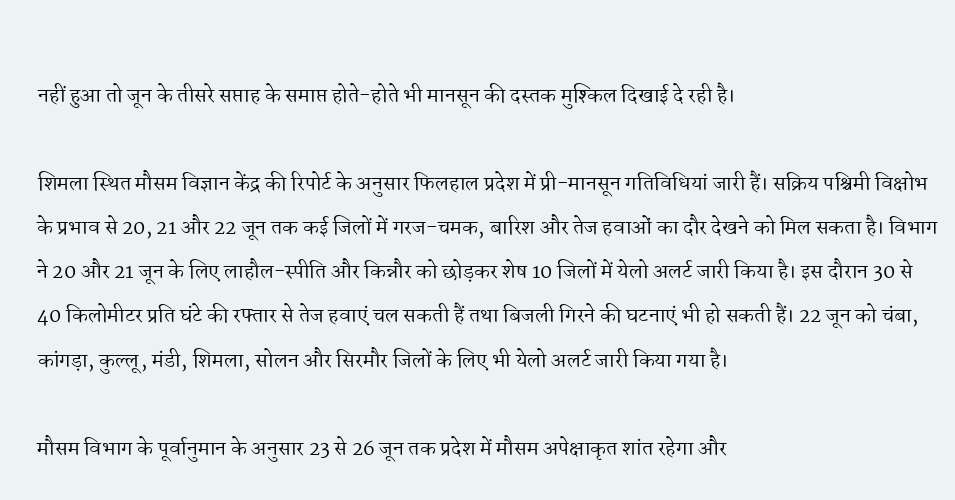नहीं हुआ तो जून के तीसरे सप्ताह के समाप्त होते-होते भी मानसून की दस्तक मुश्किल दिखाई दे रही है।

शिमला स्थित मौसम विज्ञान केंद्र की रिपोर्ट के अनुसार फिलहाल प्रदेश में प्री-मानसून गतिविधियां जारी हैं। सक्रिय पश्चिमी विक्षोभ के प्रभाव से 20, 21 और 22 जून तक कई जिलों में गरज-चमक, बारिश और तेज हवाओं का दौर देखने को मिल सकता है। विभाग ने 20 और 21 जून के लिए लाहौल-स्पीति और किन्नौर को छोड़कर शेष 10 जिलों में येलो अलर्ट जारी किया है। इस दौरान 30 से 40 किलोमीटर प्रति घंटे की रफ्तार से तेज हवाएं चल सकती हैं तथा बिजली गिरने की घटनाएं भी हो सकती हैं। 22 जून को चंबा, कांगड़ा, कुल्लू, मंडी, शिमला, सोलन और सिरमौर जिलों के लिए भी येलो अलर्ट जारी किया गया है।

मौसम विभाग के पूर्वानुमान के अनुसार 23 से 26 जून तक प्रदेश में मौसम अपेक्षाकृत शांत रहेगा और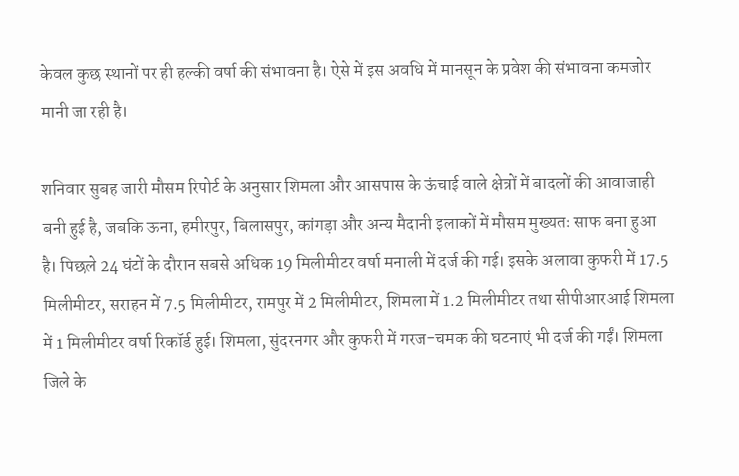केवल कुछ स्थानों पर ही हल्की वर्षा की संभावना है। ऐसे में इस अवधि में मानसून के प्रवेश की संभावना कमजोर मानी जा रही है।

शनिवार सुबह जारी मौसम रिपोर्ट के अनुसार शिमला और आसपास के ऊंचाई वाले क्षेत्रों में बादलों की आवाजाही बनी हुई है, जबकि ऊना, हमीरपुर, बिलासपुर, कांगड़ा और अन्य मैदानी इलाकों में मौसम मुख्यतः साफ बना हुआ है। पिछले 24 घंटों के दौरान सबसे अधिक 19 मिलीमीटर वर्षा मनाली में दर्ज की गई। इसके अलावा कुफरी में 17.5 मिलीमीटर, सराहन में 7.5 मिलीमीटर, रामपुर में 2 मिलीमीटर, शिमला में 1.2 मिलीमीटर तथा सीपीआरआई शिमला में 1 मिलीमीटर वर्षा रिकॉर्ड हुई। शिमला, सुंदरनगर और कुफरी में गरज-चमक की घटनाएं भी दर्ज की गईं। शिमला जिले के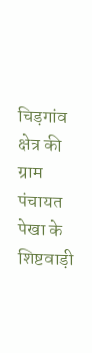चिड़गांव क्षेत्र की ग्राम पंचायत पेखा के शिष्टवाड़ी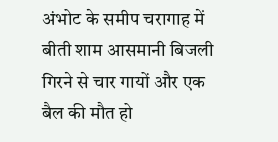अंभोट के समीप चरागाह में बीती शाम आसमानी बिजली गिरने से चार गायों और एक बैल की मौत हो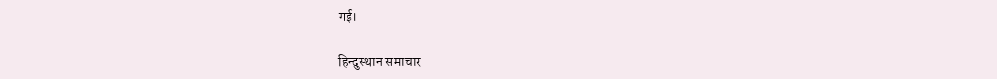गई।

हिन्दुस्थान समाचार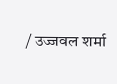/ उज्जवल शर्मा